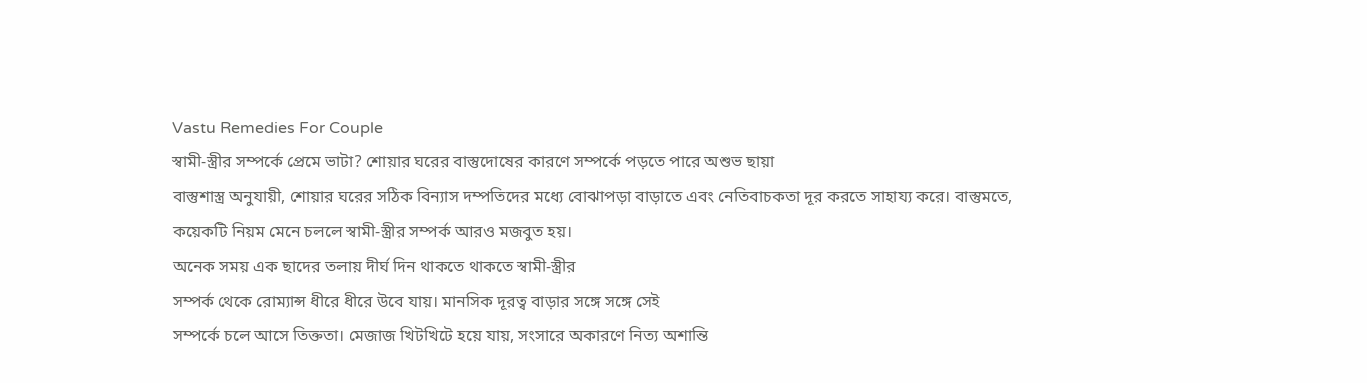Vastu Remedies For Couple
স্বামী-স্ত্রীর সম্পর্কে প্রেমে ভাটা? শোয়ার ঘরের বাস্তুদোষের কারণে সম্পর্কে পড়তে পারে অশুভ ছায়া
বাস্তুশাস্ত্র অনুযায়ী, শোয়ার ঘরের সঠিক বিন্যাস দম্পতিদের মধ্যে বোঝাপড়া বাড়াতে এবং নেতিবাচকতা দূর করতে সাহায্য করে। বাস্তুমতে, কয়েকটি নিয়ম মেনে চললে স্বামী-স্ত্রীর সম্পর্ক আরও মজবুত হয়।
অনেক সময় এক ছাদের তলায় দীর্ঘ দিন থাকতে থাকতে স্বামী-স্ত্রীর
সম্পর্ক থেকে রোম্যান্স ধীরে ধীরে উবে যায়। মানসিক দূরত্ব বাড়ার সঙ্গে সঙ্গে সেই
সম্পর্কে চলে আসে তিক্ততা। মেজাজ খিটখিটে হয়ে যায়, সংসারে অকারণে নিত্য অশান্তি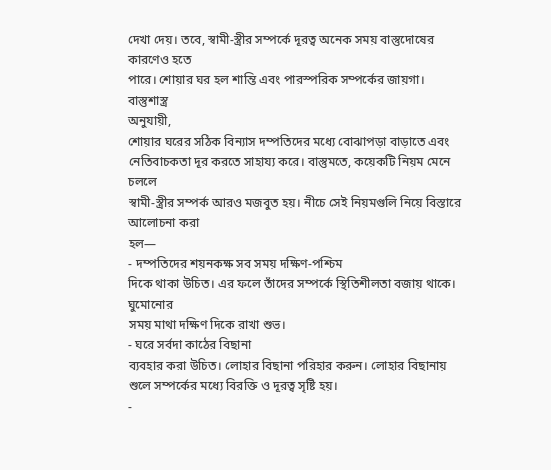দেখা দেয়। তবে, স্বামী-স্ত্রীর সম্পর্কে দূরত্ব অনেক সময় বাস্তুদোষের কারণেও হতে
পারে। শোয়ার ঘর হল শান্তি এবং পারস্পরিক সম্পর্কের জায়গা। বাস্তুশাস্ত্র
অনুযায়ী,
শোয়ার ঘরের সঠিক বিন্যাস দম্পতিদের মধ্যে বোঝাপড়া বাড়াতে এবং
নেতিবাচকতা দূর করতে সাহায্য করে। বাস্তুমতে, কয়েকটি নিয়ম মেনে চললে
স্বামী-স্ত্রীর সম্পর্ক আরও মজবুত হয়। নীচে সেই নিয়মগুলি নিয়ে বিস্তারে আলোচনা করা
হল—
- দম্পতিদের শয়নকক্ষ সব সময় দক্ষিণ-পশ্চিম
দিকে থাকা উচিত। এর ফলে তাঁদের সম্পর্কে স্থিতিশীলতা বজায় থাকে। ঘুমোনোর
সময় মাথা দক্ষিণ দিকে রাখা শুভ।
- ঘরে সর্বদা কাঠের বিছানা
ব্যবহার করা উচিত। লোহার বিছানা পরিহার করুন। লোহার বিছানায় শুলে সম্পর্কের মধ্যে বিরক্তি ও দূরত্ব সৃষ্টি হয়।
-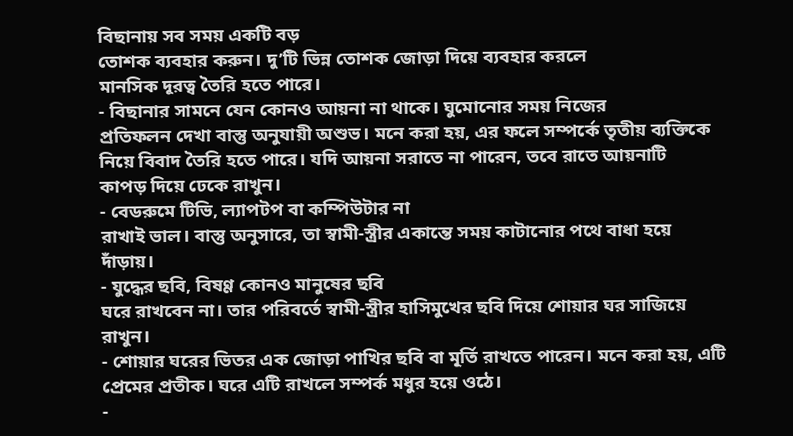বিছানায় সব সময় একটি বড়
তোশক ব্যবহার করুন। দু’টি ভিন্ন তোশক জোড়া দিয়ে ব্যবহার করলে
মানসিক দূরত্ব তৈরি হতে পারে।
- বিছানার সামনে যেন কোনও আয়না না থাকে। ঘুমোনোর সময় নিজের
প্রতিফলন দেখা বাস্তু অনুযায়ী অশুভ। মনে করা হয়, এর ফলে সম্পর্কে তৃতীয় ব্যক্তিকে
নিয়ে বিবাদ তৈরি হতে পারে। যদি আয়না সরাতে না পারেন, তবে রাতে আয়নাটি
কাপড় দিয়ে ঢেকে রাখুন।
- বেডরুমে টিভি, ল্যাপটপ বা কম্পিউটার না
রাখাই ভাল। বাস্তু অনুসারে, তা স্বামী-স্ত্রীর একান্তে সময় কাটানোর পথে বাধা হয়ে
দাঁড়ায়।
- যুদ্ধের ছবি, বিষণ্ণ কোনও মানুষের ছবি
ঘরে রাখবেন না। তার পরিবর্তে স্বামী-স্ত্রীর হাসিমুখের ছবি দিয়ে শোয়ার ঘর সাজিয়ে
রাখুন।
- শোয়ার ঘরের ভিতর এক জোড়া পাখির ছবি বা মূর্তি রাখতে পারেন। মনে করা হয়, এটি প্রেমের প্রতীক। ঘরে এটি রাখলে সম্পর্ক মধুর হয়ে ওঠে।
-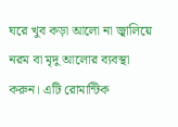ঘরে খুব কড়া আলো না জ্বালিয়ে নরম বা মৃদু আলোর ব্যবস্থা
করুন। এটি রোমান্টিক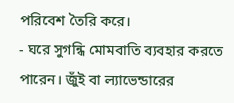পরিবেশ তৈরি করে।
- ঘরে সুগন্ধি মোমবাতি ব্যবহার করতে পারেন। জুঁই বা ল্যাভেন্ডারের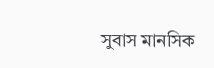সুবাস মানসিক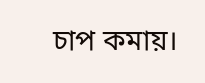চাপ কমায়।